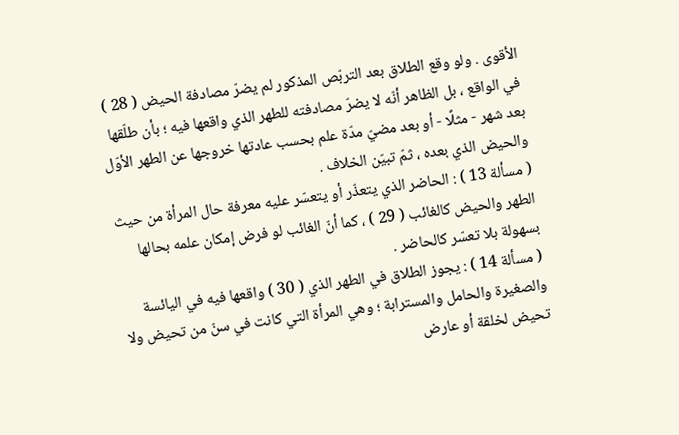الأقوى . ولو وقع الطلاق بعد التربّص المذكور لم يضرّ مصادفة الحيض ( 28 ) في الواقع ، بل الظاهر أنّه لا يضرّ مصادفته للطهر الذي واقعها فيه ؛ بأن طلّقها بعد شهر - مثلًا - أو بعد مضيّ مدّة علم بحسب عادتها خروجها عن الطهر الأوّل والحيض الذي بعده ، ثمّ تبيّن الخلاف .
( مسألة 13 ) : الحاضر الذي يتعذّر أو يتعسّر عليه معرفة حال المرأة من حيث الطهر والحيض كالغائب ( 29 ) ، كما أنّ الغائب لو فرض إمكان علمه بحالها بسهولة بلا تعسّر كالحاضر .
( مسألة 14 ) : يجوز الطلاق في الطهر الذي ( 30 ) واقعها فيه في اليائسة والصغيرة والحامل والمسترابة ؛ وهي المرأة التي كانت في سنّ من تحيض ولا تحيض لخلقة أو عارض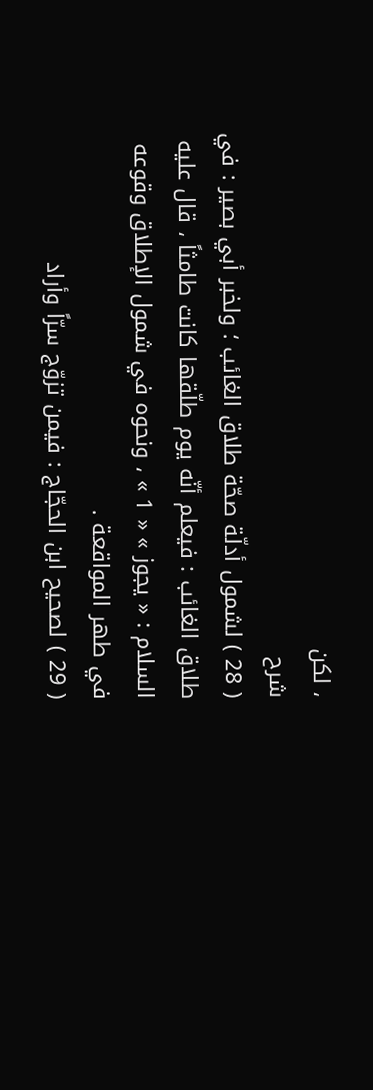، لكن
شرح
( 28 ) لشمول أدلّة صحّة طلاق الغائب ؛ ولخبر أبي بصير : في طلاق الغائب : فيعلم أنّه يوم طلّقها كانت طامثاً ، قال عليه السلام : « يجوز » « 1 » ، ونحوه في شمول الإطلاق وقوعه في طهر المواقعة .
( 29 ) لصحيح ابن الحجّاج : فيمن تزوّج سرّاً وأراد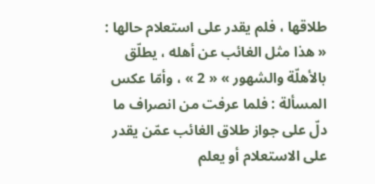طلاقها ، فلم يقدر على استعلام حالها : « هذا مثل الغائب عن أهله ، يطلّق بالأهلّة والشهور » « 2 » ، وأمّا عكس المسألة : فلما عرفت من انصراف ما دلّ على جواز طلاق الغائب عمّن يقدر على الاستعلام أو يعلم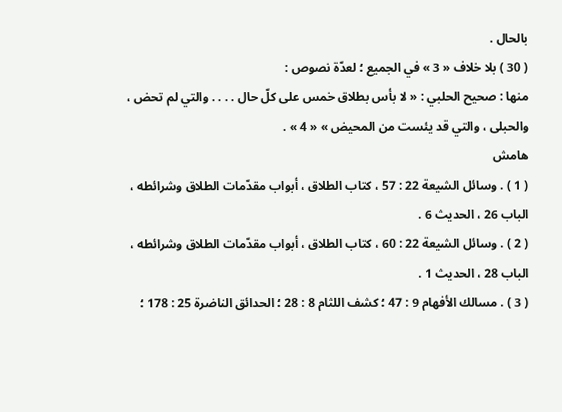بالحال .
( 30 ) بلا خلاف « 3 » في الجميع ؛ لعدّة نصوص :
منها : صحيح الحلبي : « لا بأس بطلاق خمس على كلّ حال . . . . والتي لم تحض ، والحبلى ، والتي قد يئست من المحيض » « 4 » .
هامش
( 1 ) . وسائل الشيعة 22 : 57 ، كتاب الطلاق ، أبواب مقدّمات الطلاق وشرائطه ، الباب 26 ، الحديث 6 .
( 2 ) . وسائل الشيعة 22 : 60 ، كتاب الطلاق ، أبواب مقدّمات الطلاق وشرائطه ، الباب 28 ، الحديث 1 .
( 3 ) . مسالك الأفهام 9 : 47 ؛ كشف اللثام 8 : 28 ؛ الحدائق الناضرة 25 : 178 ؛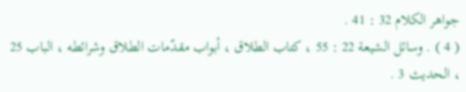جواهر الكلام 32 : 41 .
( 4 ) . وسائل الشيعة 22 : 55 ، كتاب الطلاق ، أبواب مقدّمات الطلاق وشرائطه ، الباب 25 ، الحديث 3 .